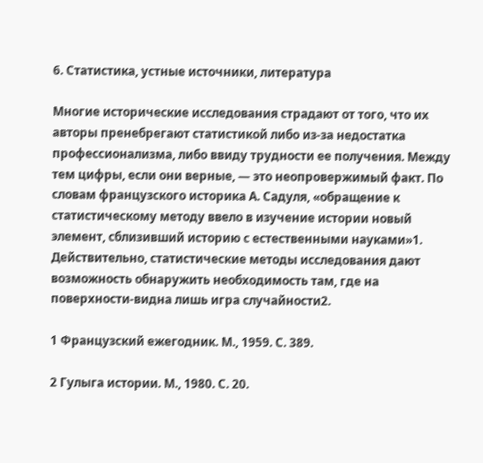6. Статистика, устные источники, литература

Многие исторические исследования страдают от того, что их авторы пренебрегают статистикой либо из-за недостатка профессионализма, либо ввиду трудности ее получения. Между тем цифры, если они верные, — это неопровержимый факт. По словам французского историка А. Садуля, «обращение к статистическому методу ввело в изучение истории новый элемент, сблизивший историю с естественными науками»1. Действительно, статистические методы исследования дают возможность обнаружить необходимость там, где на поверхности-видна лишь игра случайности2.

1 Французский ежегодник. М., 1959. С. 389.

2 Гулыга истории. М., 1980. С. 20.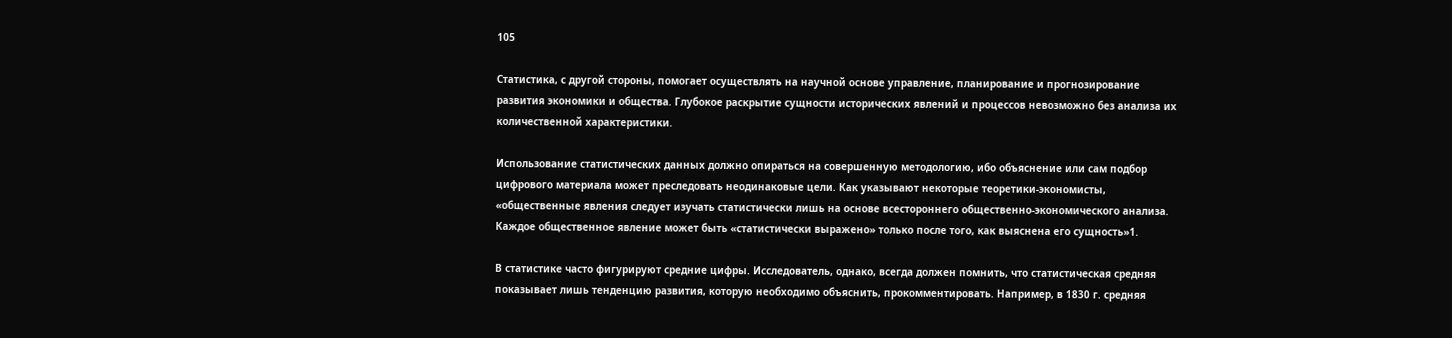105

Статистика, с другой стороны, помогает осуществлять на научной основе управление, планирование и прогнозирование развития экономики и общества. Глубокое раскрытие сущности исторических явлений и процессов невозможно без анализа их количественной характеристики.

Использование статистических данных должно опираться на совершенную методологию, ибо объяснение или сам подбор цифрового материала может преследовать неодинаковые цели. Как указывают некоторые теоретики-экономисты, «общественные явления следует изучать статистически лишь на основе всестороннего общественно-экономического анализа. Каждое общественное явление может быть «статистически выражено» только после того, как выяснена его сущность»1.

В статистике часто фигурируют средние цифры. Исследователь, однако, всегда должен помнить, что статистическая средняя показывает лишь тенденцию развития, которую необходимо объяснить, прокомментировать. Например, в 1830 г. средняя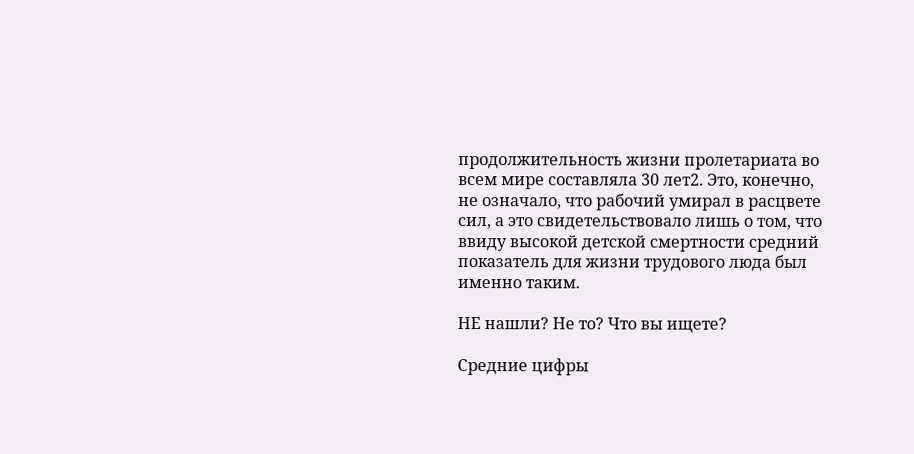продолжительность жизни пролетариата во всем мире составляла 30 лет2. Это, конечно, не означало, что рабочий умирал в расцвете сил, а это свидетельствовало лишь о том, что ввиду высокой детской смертности средний показатель для жизни трудового люда был именно таким.

НЕ нашли? Не то? Что вы ищете?

Средние цифры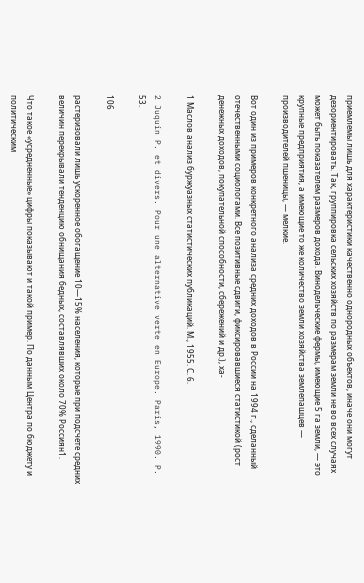приемлемы лишь для характеристики качественно однородных объектов, иначе они могут дезориентировать. Так, группировка сельских хозяйств по размерам земли не во всех случаях может быть показателем размеров дохода. Винодельческие фермы, имеющие 5 га земли, — это крупные предприятия, а имеющие то же количество земли хозяйства землепашцев — производителей пшеницы, — мелкие.

Вот один из примеров конкретного анализа средних доходов в России на 1994 г., сделанный отечественными социологами. Все позитивные сдвиги, фиксировавшиеся статистикой (рост денежных доходов, покупательной способности, сбережений и др.), ха-

1 Маслов анализ буржуазных статистических публикаций. М., 1955. С. 6.

2 Juquin P. et divers. Pour une alternative verte en Europe. Paris, 1990. P. 53.

106

растеризовали лишь ускоренное обогащение 10—15% населения, которые при подсчете средних величин перекрывали тенденцию обнищания бедных, составлявших около 70% Россиян1.

Что такое «усредненные» цифры показывают и такой пример. По данным Центра по бюджету и политическим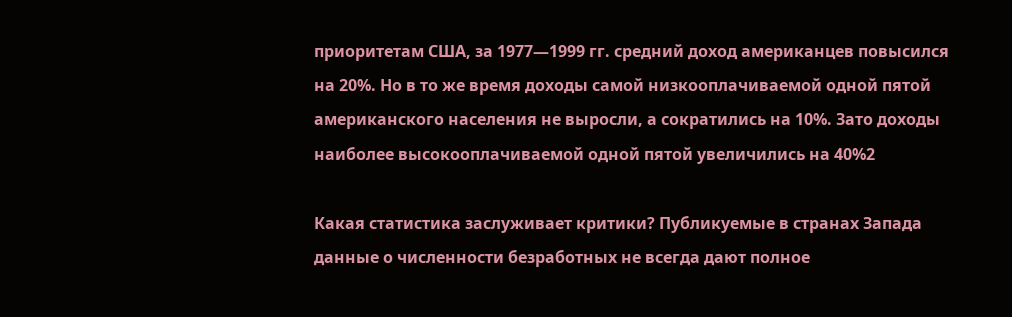приоритетам США, за 1977—1999 гг. средний доход американцев повысился на 20%. Но в то же время доходы самой низкооплачиваемой одной пятой американского населения не выросли, а сократились на 10%. Зато доходы наиболее высокооплачиваемой одной пятой увеличились на 40%2

Какая статистика заслуживает критики? Публикуемые в странах Запада данные о численности безработных не всегда дают полное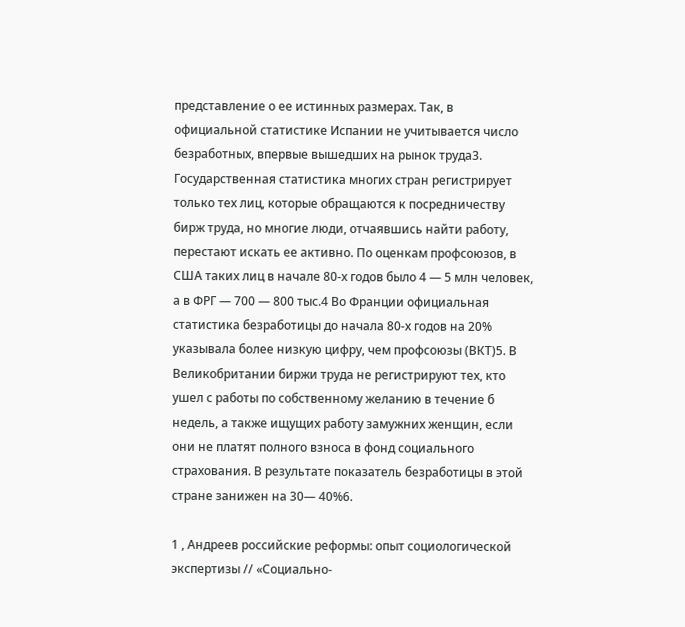представление о ее истинных размерах. Так, в официальной статистике Испании не учитывается число безработных, впервые вышедших на рынок труда3. Государственная статистика многих стран регистрирует только тех лиц, которые обращаются к посредничеству бирж труда, но многие люди, отчаявшись найти работу, перестают искать ее активно. По оценкам профсоюзов, в США таких лиц в начале 80-х годов было 4 — 5 млн человек, а в ФРГ — 700 — 800 тыс.4 Во Франции официальная статистика безработицы до начала 80-х годов на 20% указывала более низкую цифру, чем профсоюзы (ВКТ)5. В Великобритании биржи труда не регистрируют тех, кто ушел с работы по собственному желанию в течение б недель, а также ищущих работу замужних женщин, если они не платят полного взноса в фонд социального страхования. В результате показатель безработицы в этой стране занижен на 30— 40%6.

1 , Андреев российские реформы: опыт социологической экспертизы // «Социально-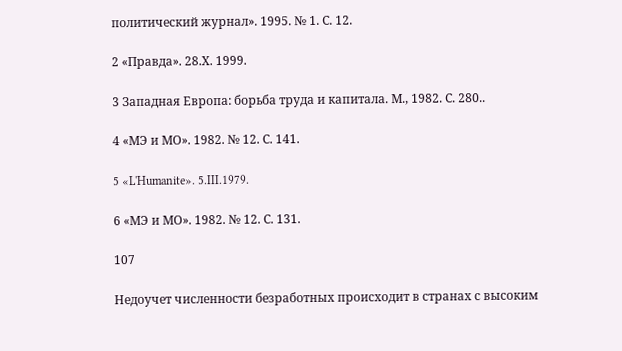политический журнал». 1995. № 1. С. 12.

2 «Правда». 28.Х. 1999.

3 Западная Европа: борьба труда и капитала. М., 1982. С. 280..

4 «МЭ и МО». 1982. № 12. С. 141.

5 «L'Humanite». 5.III.1979.

6 «МЭ и МО». 1982. № 12. С. 131.

107

Недоучет численности безработных происходит в странах с высоким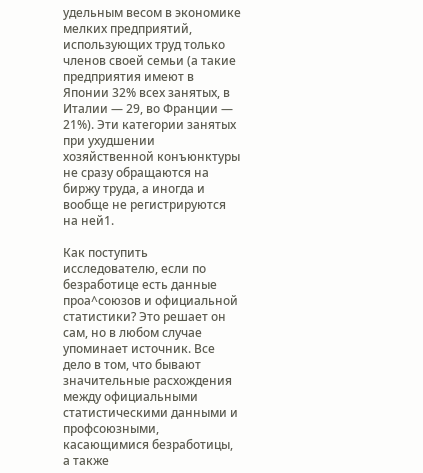удельным весом в экономике мелких предприятий, использующих труд только членов своей семьи (а такие предприятия имеют в Японии 32% всех занятых, в Италии — 29, во Франции — 21%). Эти категории занятых при ухудшении хозяйственной конъюнктуры не сразу обращаются на биржу труда, а иногда и вообще не регистрируются на ней1.

Как поступить исследователю, если по безработице есть данные проа^союзов и официальной статистики? Это решает он сам, но в любом случае упоминает источник. Все дело в том, что бывают значительные расхождения между официальными статистическими данными и профсоюзными, касающимися безработицы, а также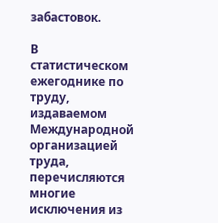забастовок.

В статистическом ежегоднике по труду, издаваемом Международной организацией труда, перечисляются многие исключения из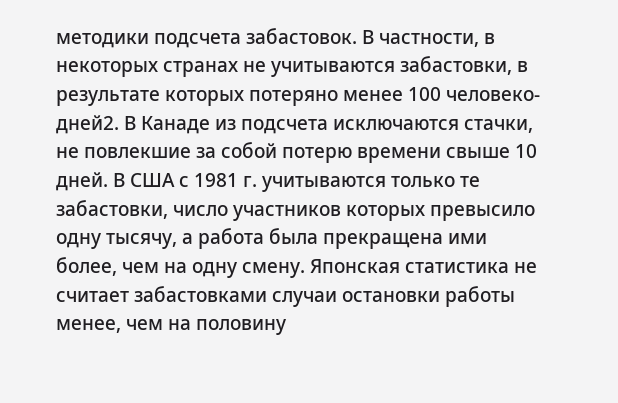методики подсчета забастовок. В частности, в некоторых странах не учитываются забастовки, в результате которых потеряно менее 100 человеко-дней2. В Канаде из подсчета исключаются стачки, не повлекшие за собой потерю времени свыше 10 дней. В США с 1981 г. учитываются только те забастовки, число участников которых превысило одну тысячу, а работа была прекращена ими более, чем на одну смену. Японская статистика не считает забастовками случаи остановки работы менее, чем на половину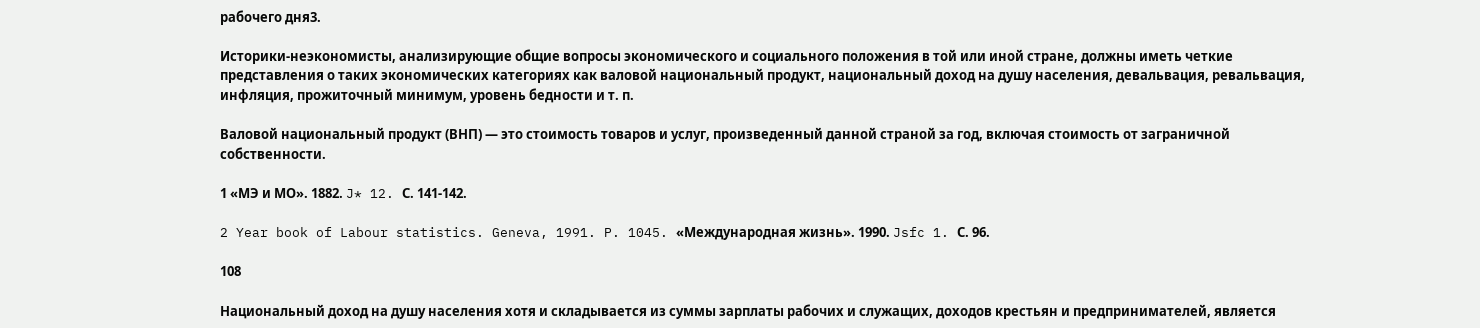рабочего дня3.

Историки-неэкономисты, анализирующие общие вопросы экономического и социального положения в той или иной стране, должны иметь четкие представления о таких экономических категориях как валовой национальный продукт, национальный доход на душу населения, девальвация, ревальвация, инфляция, прожиточный минимум, уровень бедности и т. п.

Валовой национальный продукт (ВНП) — это стоимость товаров и услуг, произведенный данной страной за год, включая стоимость от заграничной собственности.

1 «МЭ и МО». 1882. J* 12. С. 141-142.

2 Year book of Labour statistics. Geneva, 1991. P. 1045. «Международная жизнь». 1990. Jsfc 1. С. 96.

108

Национальный доход на душу населения хотя и складывается из суммы зарплаты рабочих и служащих, доходов крестьян и предпринимателей, является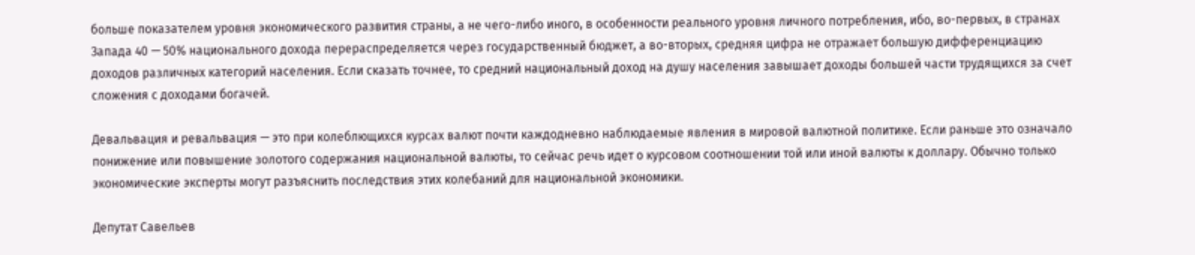больше показателем уровня экономического развития страны, а не чего-либо иного, в особенности реального уровня личного потребления, ибо, во-первых, в странах Запада 40 — 50% национального дохода перераспределяется через государственный бюджет, а во-вторых, средняя цифра не отражает большую дифференциацию доходов различных категорий населения. Если сказать точнее, то средний национальный доход на душу населения завышает доходы большей части трудящихся за счет сложения с доходами богачей.

Девальвация и ревальвация — это при колеблющихся курсах валют почти каждодневно наблюдаемые явления в мировой валютной политике. Если раньше это означало понижение или повышение золотого содержания национальной валюты, то сейчас речь идет о курсовом соотношении той или иной валюты к доллару. Обычно только экономические эксперты могут разъяснить последствия этих колебаний для национальной экономики.

Депутат Савельев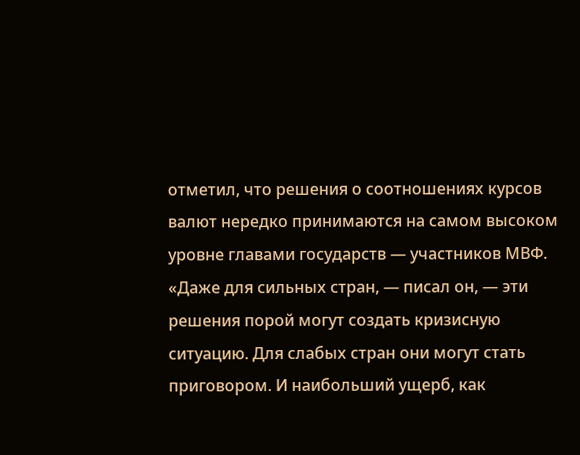отметил, что решения о соотношениях курсов валют нередко принимаются на самом высоком уровне главами государств — участников МВФ. «Даже для сильных стран, — писал он, — эти решения порой могут создать кризисную ситуацию. Для слабых стран они могут стать приговором. И наибольший ущерб, как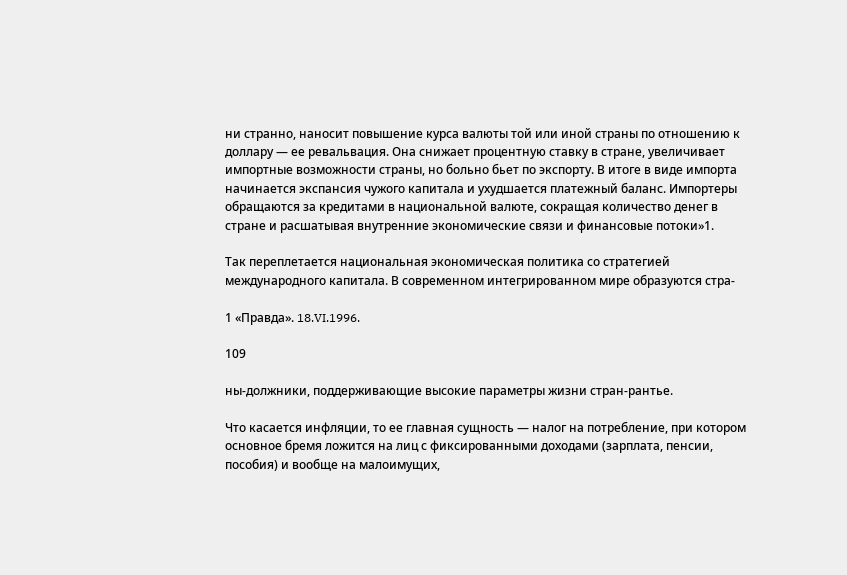ни странно, наносит повышение курса валюты той или иной страны по отношению к доллару — ее ревальвация. Она снижает процентную ставку в стране, увеличивает импортные возможности страны, но больно бьет по экспорту. В итоге в виде импорта начинается экспансия чужого капитала и ухудшается платежный баланс. Импортеры обращаются за кредитами в национальной валюте, сокращая количество денег в стране и расшатывая внутренние экономические связи и финансовые потоки»1.

Так переплетается национальная экономическая политика со стратегией международного капитала. В современном интегрированном мире образуются стра-

1 «Правда». 18.VI.1996.

109

ны-должники, поддерживающие высокие параметры жизни стран-рантье.

Что касается инфляции, то ее главная сущность — налог на потребление, при котором основное бремя ложится на лиц с фиксированными доходами (зарплата, пенсии, пособия) и вообще на малоимущих,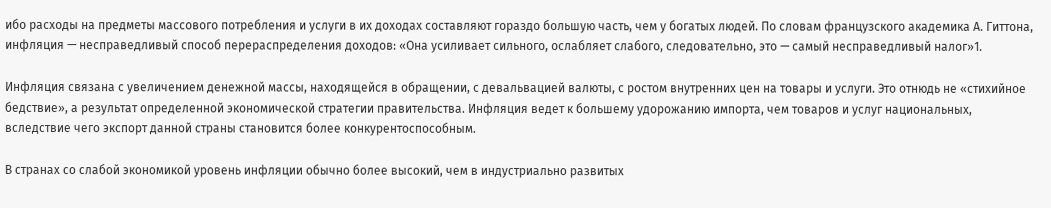ибо расходы на предметы массового потребления и услуги в их доходах составляют гораздо большую часть, чем у богатых людей. По словам французского академика А. Гиттона, инфляция — несправедливый способ перераспределения доходов: «Она усиливает сильного, ослабляет слабого, следовательно, это — самый несправедливый налог»1.

Инфляция связана с увеличением денежной массы, находящейся в обращении, с девальвацией валюты, с ростом внутренних цен на товары и услуги. Это отнюдь не «стихийное бедствие», а результат определенной экономической стратегии правительства. Инфляция ведет к большему удорожанию импорта, чем товаров и услуг национальных, вследствие чего экспорт данной страны становится более конкурентоспособным.

В странах со слабой экономикой уровень инфляции обычно более высокий, чем в индустриально развитых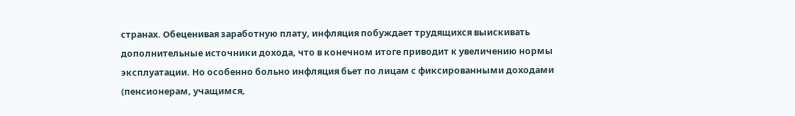странах. Обеценивая заработную плату, инфляция побуждает трудящихся выискивать дополнительные источники дохода, что в конечном итоге приводит к увеличению нормы эксплуатации. Но особенно больно инфляция бьет по лицам с фиксированными доходами (пенсионерам, учащимся,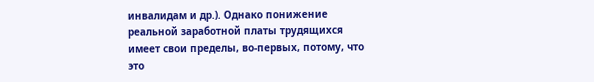инвалидам и др.). Однако понижение реальной заработной платы трудящихся имеет свои пределы, во-первых, потому, что это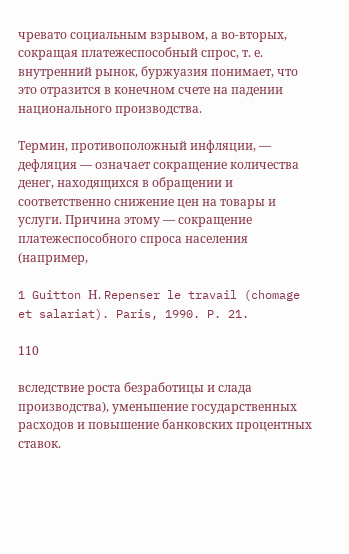чревато социальным взрывом, а во-вторых, сокращая платежеспособный спрос, т. е. внутренний рынок, буржуазия понимает, что это отразится в конечном счете на падении национального производства.

Термин, противоположный инфляции, — дефляция — означает сокращение количества денег, находящихся в обращении и соответственно снижение цен на товары и услуги. Причина этому — сокращение платежеспособного спроса населения (например,

1 Guitton Н. Repenser le travail (chomage et salariat). Paris, 1990. P. 21.

110

вследствие роста безработицы и слада производства), уменьшение государственных расходов и повышение банковских процентных ставок.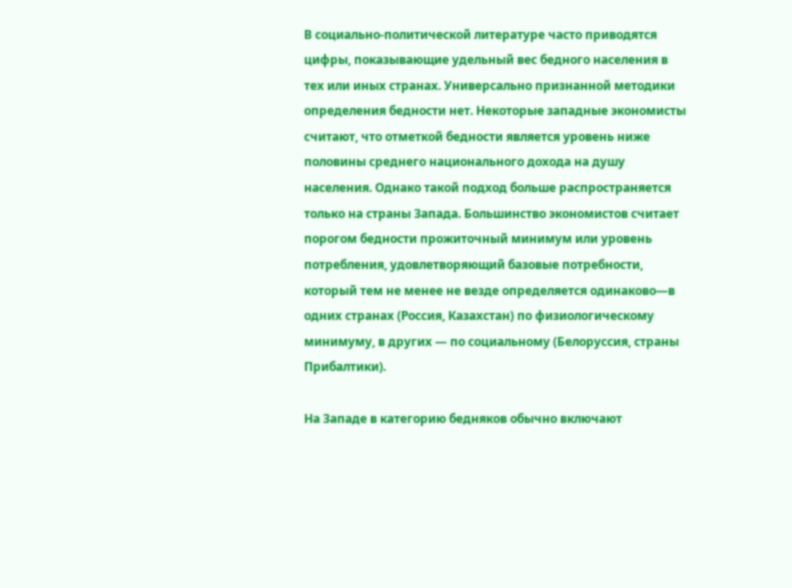В социально-политической литературе часто приводятся цифры, показывающие удельный вес бедного населения в тех или иных странах. Универсально признанной методики определения бедности нет. Некоторые западные экономисты считают, что отметкой бедности является уровень ниже половины среднего национального дохода на душу населения. Однако такой подход больше распространяется только на страны Запада. Большинство экономистов считает порогом бедности прожиточный минимум или уровень потребления, удовлетворяющий базовые потребности, который тем не менее не везде определяется одинаково—в одних странах (Россия, Казахстан) по физиологическому минимуму, в других — по социальному (Белоруссия, страны Прибалтики).

На Западе в категорию бедняков обычно включают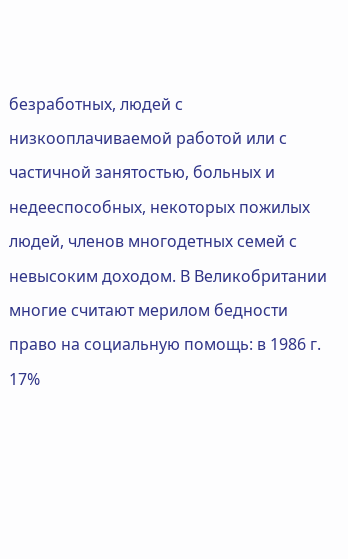безработных, людей с низкооплачиваемой работой или с частичной занятостью, больных и недееспособных, некоторых пожилых людей, членов многодетных семей с невысоким доходом. В Великобритании многие считают мерилом бедности право на социальную помощь: в 1986 г. 17%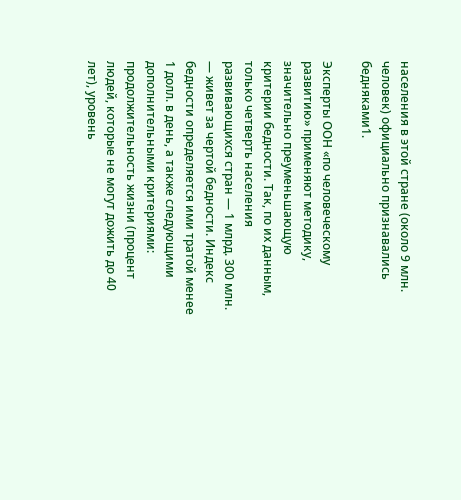населения в этой стране (около 9 млн. человек) официально признавались бедняками1.

Эксперты ООН «по человеческому развитию» применяют методику, значительно преуменьшающую критерии бедности. Так, по их данным, только четверть населения развивающихся стран — 1 млрд. 300 млн. — живет за чертой бедности. Индекс бедности определяется ими тратой менее 1 долл. в день, а также следующими дополнительными критериями: продолжительность жизни (процент людей, которые не могут дожить до 40 лет), уровень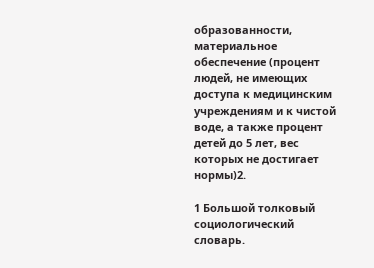образованности, материальное обеспечение (процент людей, не имеющих доступа к медицинским учреждениям и к чистой воде, а также процент детей до 5 лет, вес которых не достигает нормы)2.

1 Большой толковый социологический словарь.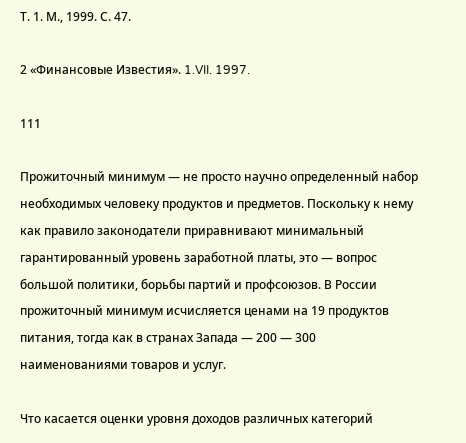Т. 1. М., 1999. С. 47.

2 «Финансовые Известия». 1.VII. 1997.

111

Прожиточный минимум — не просто научно определенный набор необходимых человеку продуктов и предметов. Поскольку к нему как правило законодатели приравнивают минимальный гарантированный уровень заработной платы, это — вопрос большой политики, борьбы партий и профсоюзов. В России прожиточный минимум исчисляется ценами на 19 продуктов питания, тогда как в странах Запада — 200 — 300 наименованиями товаров и услуг.

Что касается оценки уровня доходов различных категорий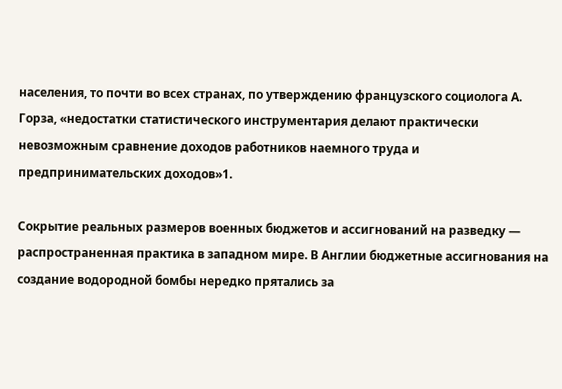населения, то почти во всех странах, по утверждению французского социолога А. Горза, «недостатки статистического инструментария делают практически невозможным сравнение доходов работников наемного труда и предпринимательских доходов»1.

Сокрытие реальных размеров военных бюджетов и ассигнований на разведку — распространенная практика в западном мире. В Англии бюджетные ассигнования на создание водородной бомбы нередко прятались за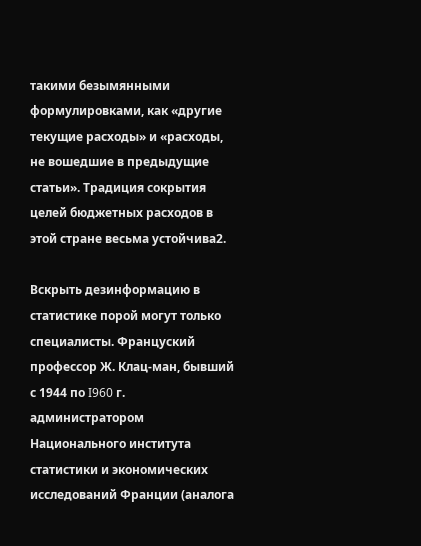такими безымянными формулировками, как «другие текущие расходы» и «расходы, не вошедшие в предыдущие статьи». Традиция сокрытия целей бюджетных расходов в этой стране весьма устойчива2.

Вскрыть дезинформацию в статистике порой могут только специалисты. Француский профессор Ж. Клац-ман, бывший с 1944 по I960 г. администратором Национального института статистики и экономических исследований Франции (аналога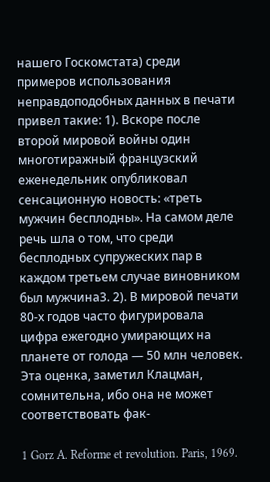нашего Госкомстата) среди примеров использования неправдоподобных данных в печати привел такие: 1). Вскоре после второй мировой войны один многотиражный французский еженедельник опубликовал сенсационную новость: «треть мужчин бесплодны». На самом деле речь шла о том, что среди бесплодных супружеских пар в каждом третьем случае виновником был мужчина3. 2). В мировой печати 80-х годов часто фигурировала цифра ежегодно умирающих на планете от голода — 50 млн человек. Эта оценка, заметил Клацман, сомнительна, ибо она не может соответствовать фак-

1 Gorz A. Reforme et revolution. Paris, 1969.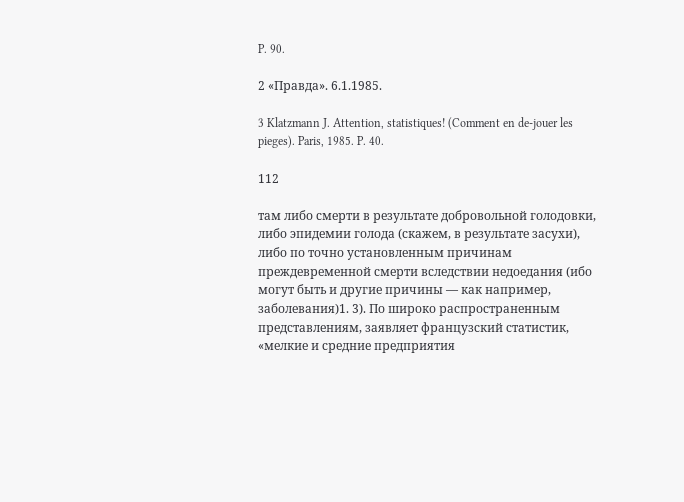P. 90.

2 «Правда». 6.1.1985.

3 Klatzmann J. Attention, statistiques! (Comment en de-jouer les pieges). Paris, 1985. P. 40.

112

там либо смерти в результате добровольной голодовки, либо эпидемии голода (скажем, в результате засухи), либо по точно установленным причинам преждевременной смерти вследствии недоедания (ибо могут быть и другие причины — как например, заболевания)1. 3). По широко распространенным представлениям, заявляет французский статистик, «мелкие и средние предприятия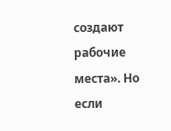создают рабочие места». Но если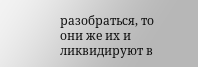разобраться, то они же их и ликвидируют в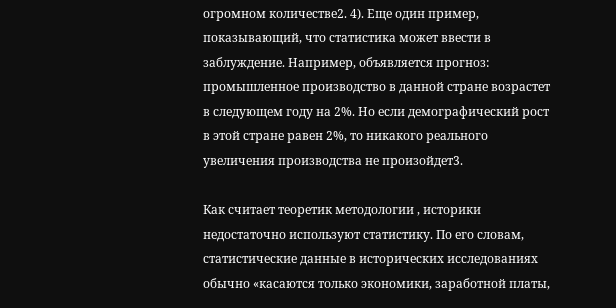огромном количестве2. 4). Еще один пример, показывающий, что статистика может ввести в заблуждение. Например, объявляется прогноз: промышленное производство в данной стране возрастет в следующем году на 2%. Но если демографический рост в этой стране равен 2%, то никакого реального увеличения производства не произойдет3.

Как считает теоретик методологии , историки недостаточно используют статистику. По его словам, статистические данные в исторических исследованиях обычно «касаются только экономики, заработной платы,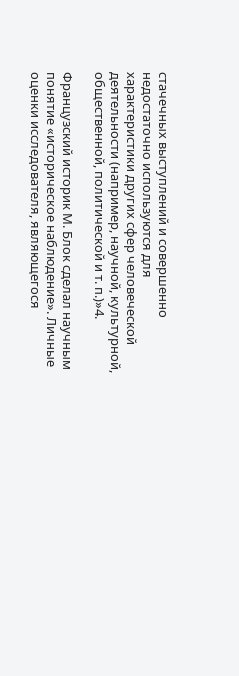стачечных выступлений и совершенно недостаточно используются для характеристики других сфер человеческой деятельности (например, научной, культурной, общественной, политической и т. п.)»4.

Французский историк М. Блок сделал научным понятие «историческое наблюдение». Личные оценки исследователя, являющегося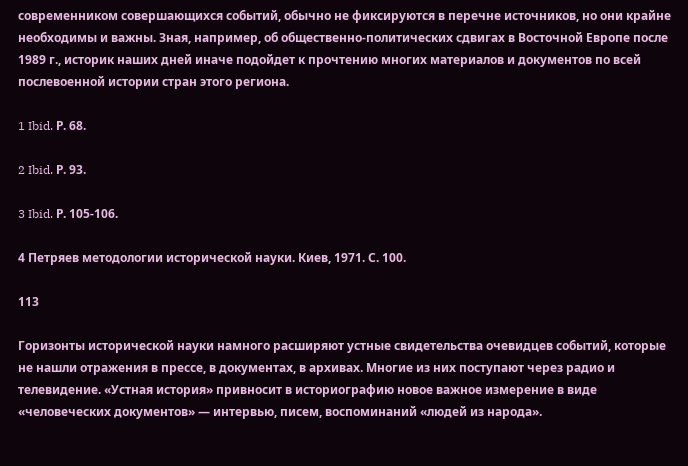современником совершающихся событий, обычно не фиксируются в перечне источников, но они крайне необходимы и важны. Зная, например, об общественно-политических сдвигах в Восточной Европе после 1989 г., историк наших дней иначе подойдет к прочтению многих материалов и документов по всей послевоенной истории стран этого региона.

1 Ibid. Р. 68.

2 Ibid. Р. 93.

3 Ibid. Р. 105-106.

4 Петряев методологии исторической науки. Киев, 1971. С. 100.

113

Горизонты исторической науки намного расширяют устные свидетельства очевидцев событий, которые не нашли отражения в прессе, в документах, в архивах. Многие из них поступают через радио и телевидение. «Устная история» привносит в историографию новое важное измерение в виде «человеческих документов» — интервью, писем, воспоминаний «людей из народа».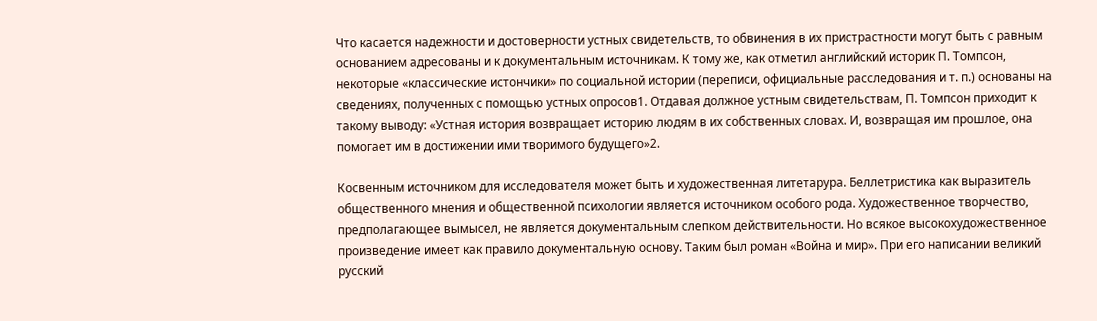Что касается надежности и достоверности устных свидетельств, то обвинения в их пристрастности могут быть с равным основанием адресованы и к документальным источникам. К тому же, как отметил английский историк П. Томпсон, некоторые «классические истончики» по социальной истории (переписи, официальные расследования и т. п.) основаны на сведениях, полученных с помощью устных опросов1. Отдавая должное устным свидетельствам, П. Томпсон приходит к такому выводу: «Устная история возвращает историю людям в их собственных словах. И, возвращая им прошлое, она помогает им в достижении ими творимого будущего»2.

Косвенным источником для исследователя может быть и художественная литетарура. Беллетристика как выразитель общественного мнения и общественной психологии является источником особого рода. Художественное творчество, предполагающее вымысел, не является документальным слепком действительности. Но всякое высокохудожественное произведение имеет как правило документальную основу. Таким был роман «Война и мир». При его написании великий русский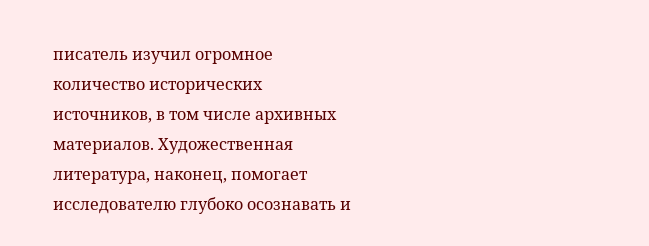писатель изучил огромное количество исторических источников, в том числе архивных материалов. Художественная литература, наконец, помогает исследователю глубоко осознавать и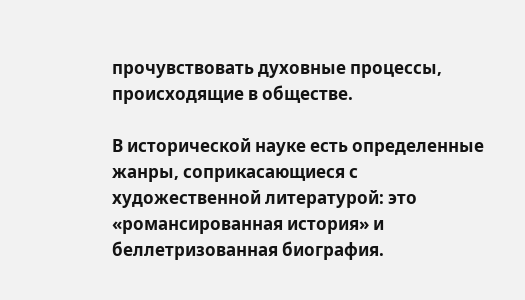прочувствовать духовные процессы, происходящие в обществе.

В исторической науке есть определенные жанры, соприкасающиеся с художественной литературой: это «романсированная история» и беллетризованная биография.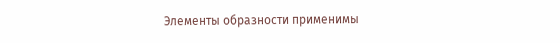Элементы образности применимы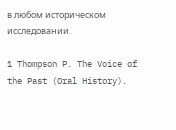в любом историческом исследовании.

1 Thompson P. The Voice of the Past (Oral History).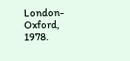London-Oxford, 1978.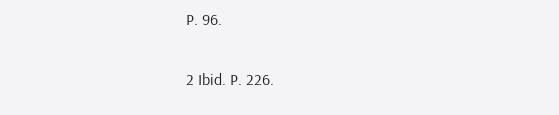P. 96.

2 Ibid. P. 226.